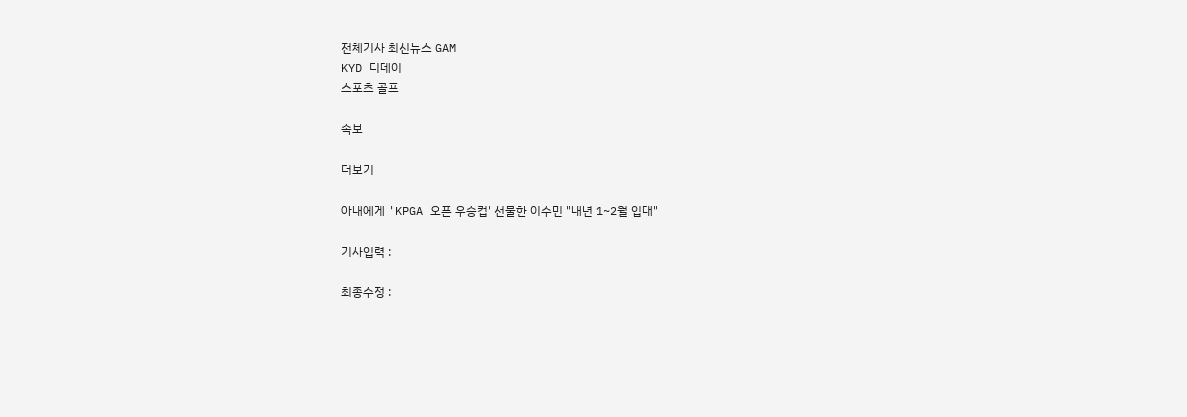전체기사 최신뉴스 GAM
KYD 디데이
스포츠 골프

속보

더보기

아내에게 'KPGA 오픈 우승컵' 선물한 이수민 "내년 1~2월 입대"

기사입력 :

최종수정 :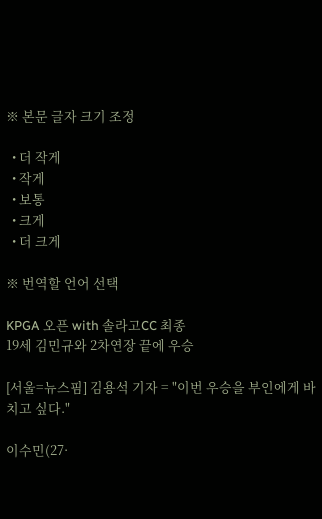※ 본문 글자 크기 조정

  • 더 작게
  • 작게
  • 보통
  • 크게
  • 더 크게

※ 번역할 언어 선택

KPGA 오픈 with 솔라고CC 최종
19세 김민규와 2차연장 끝에 우승

[서울=뉴스핌] 김용석 기자 = "이번 우승을 부인에게 바치고 싶다."

이수민(27·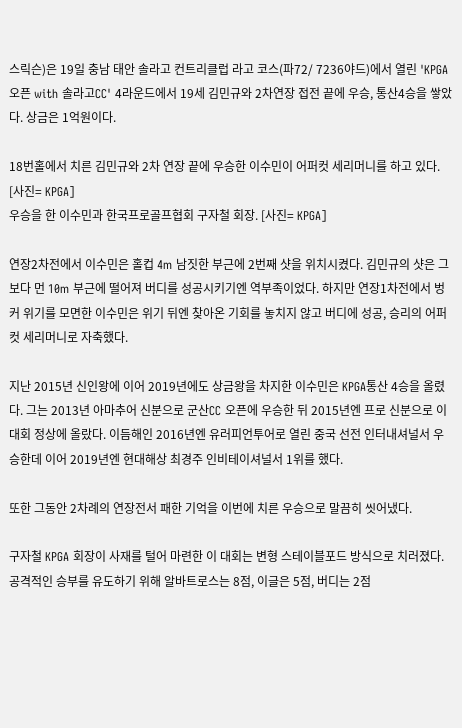스릭슨)은 19일 충남 태안 솔라고 컨트리클럽 라고 코스(파72/ 7236야드)에서 열린 'KPGA 오픈 with 솔라고CC' 4라운드에서 19세 김민규와 2차연장 접전 끝에 우승, 통산4승을 쌓았다. 상금은 1억원이다.

18번홀에서 치른 김민규와 2차 연장 끝에 우승한 이수민이 어퍼컷 세리머니를 하고 있다. [사진= KPGA]
우승을 한 이수민과 한국프로골프협회 구자철 회장. [사진= KPGA]

연장2차전에서 이수민은 홀컵 4m 남짓한 부근에 2번째 샷을 위치시켰다. 김민규의 샷은 그보다 먼 10m 부근에 떨어져 버디를 성공시키기엔 역부족이었다. 하지만 연장1차전에서 벙커 위기를 모면한 이수민은 위기 뒤엔 찾아온 기회를 놓치지 않고 버디에 성공, 승리의 어퍼컷 세리머니로 자축했다.

지난 2015년 신인왕에 이어 2019년에도 상금왕을 차지한 이수민은 KPGA통산 4승을 올렸다. 그는 2013년 아마추어 신분으로 군산CC 오픈에 우승한 뒤 2015년엔 프로 신분으로 이 대회 정상에 올랐다. 이듬해인 2016년엔 유러피언투어로 열린 중국 선전 인터내셔널서 우승한데 이어 2019년엔 현대해상 최경주 인비테이셔널서 1위를 했다.

또한 그동안 2차례의 연장전서 패한 기억을 이번에 치른 우승으로 말끔히 씻어냈다.

구자철 KPGA 회장이 사재를 털어 마련한 이 대회는 변형 스테이블포드 방식으로 치러졌다. 공격적인 승부를 유도하기 위해 알바트로스는 8점, 이글은 5점, 버디는 2점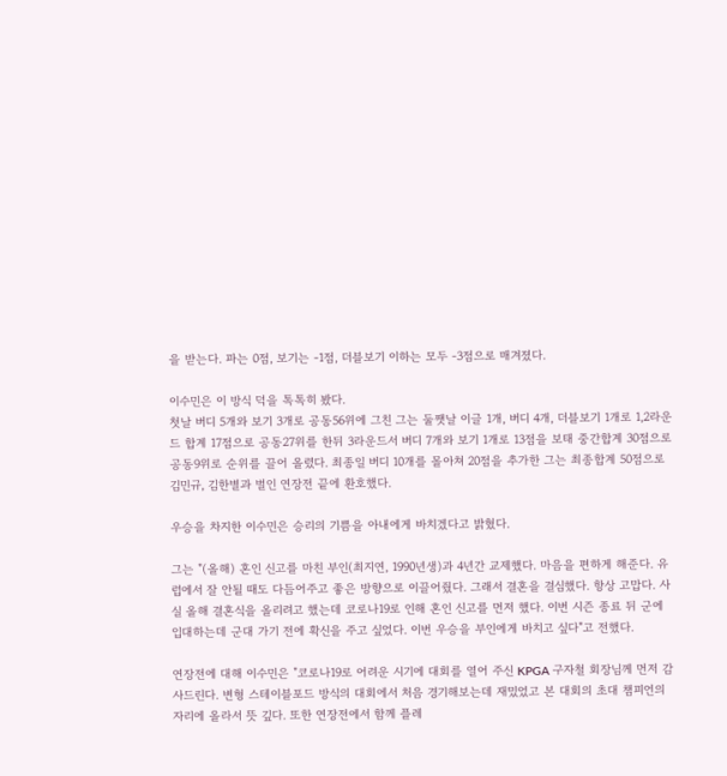을 받는다. 파는 0점, 보기는 -1점, 더블보기 이하는 모두 -3점으로 매겨졌다.

이수민은 이 방식 덕을 톡톡히 봤다.
첫날 버디 5개와 보기 3개로 공동56위에 그친 그는 둘쨋날 이글 1개, 버디 4개, 더블보기 1개로 1,2라운드 합계 17점으로 공동27위를 한뒤 3라운드서 버디 7개와 보기 1개로 13점을 보태 중간합계 30점으로 공동9위로 순위를 끌어 올렸다. 최종일 버디 10개를 몰아쳐 20점을 추가한 그는 최종합계 50점으로 김민규, 김한별과 벌인 연장전 끝에 환호했다.

우승을 차지한 이수민은 승리의 기쁨을 아내에게 바치겠다고 밝혔다.

그는 "(올해) 혼인 신고를 마친 부인(최지연, 1990년생)과 4년간 교제했다. 마음을 편하게 해준다. 유럽에서 잘 안될 때도 다듬어주고 좋은 방향으로 이끌어줬다. 그래서 결혼을 결심했다. 항상 고맙다. 사실 올해 결혼식을 올리려고 했는데 코로나19로 인해 혼인 신고를 먼저 했다. 이번 시즌 종료 뒤 군에 입대하는데 군대 가기 전에 확신을 주고 싶었다. 이번 우승을 부인에게 바치고 싶다"고 전했다.

연장전에 대해 이수민은 "코로나19로 어려운 시기에 대회를 열어 주신 KPGA 구자철 회장님께 먼저 감사드린다. 변형 스테이블포드 방식의 대회에서 처음 경기해보는데 재밌었고 본 대회의 초대 챔피언의 자리에 올라서 뜻 깊다. 또한 연장전에서 함께 플레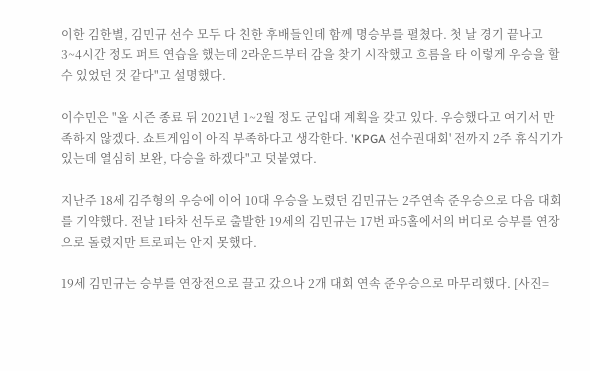이한 김한별, 김민규 선수 모두 다 친한 후배들인데 함께 명승부를 펼쳤다. 첫 날 경기 끝나고 3~4시간 정도 퍼트 연습을 했는데 2라운드부터 감을 찾기 시작했고 흐름을 타 이렇게 우승을 할 수 있었던 것 같다"고 설명했다.

이수민은 "올 시즌 종료 뒤 2021년 1~2월 정도 군입대 계획을 갖고 있다. 우승했다고 여기서 만족하지 않겠다. 쇼트게임이 아직 부족하다고 생각한다. 'KPGA 선수권대회' 전까지 2주 휴식기가 있는데 열심히 보완, 다승을 하겠다"고 덧붙였다.

지난주 18세 김주형의 우승에 이어 10대 우승을 노렸던 김민규는 2주연속 준우승으로 다음 대회를 기약했다. 전날 1타차 선두로 출발한 19세의 김민규는 17번 파5홀에서의 버디로 승부를 연장으로 돌렸지만 트로피는 안지 못했다.

19세 김민규는 승부를 연장전으로 끌고 갔으나 2개 대회 연속 준우승으로 마무리했다. [사진=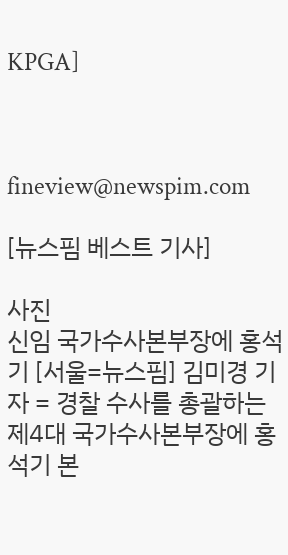KPGA]



fineview@newspim.com

[뉴스핌 베스트 기사]

사진
신임 국가수사본부장에 홍석기 [서울=뉴스핌] 김미경 기자 = 경찰 수사를 총괄하는 제4대 국가수사본부장에 홍석기 본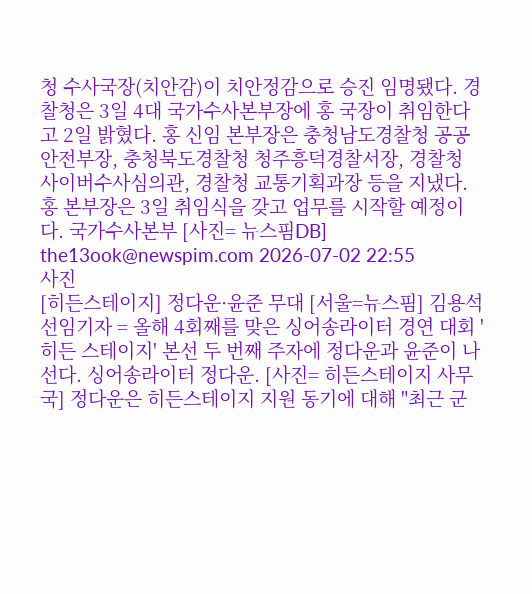청 수사국장(치안감)이 치안정감으로 승진 임명됐다. 경찰청은 3일 4대 국가수사본부장에 홍 국장이 취임한다고 2일 밝혔다. 홍 신임 본부장은 충청남도경찰청 공공안전부장, 충청북도경찰청 청주흥덕경찰서장, 경찰청 사이버수사심의관, 경찰청 교통기획과장 등을 지냈다. 홍 본부장은 3일 취임식을 갖고 업무를 시작할 예정이다. 국가수사본부 [사진= 뉴스핌DB] the13ook@newspim.com 2026-07-02 22:55
사진
[히든스테이지] 정다운·윤준 무대 [서울=뉴스핌] 김용석 선임기자 = 올해 4회째를 맞은 싱어송라이터 경연 대회 '히든 스테이지' 본선 두 번째 주자에 정다운과 윤준이 나선다. 싱어송라이터 정다운. [사진= 히든스테이지 사무국] 정다운은 히든스테이지 지원 동기에 대해 "최근 군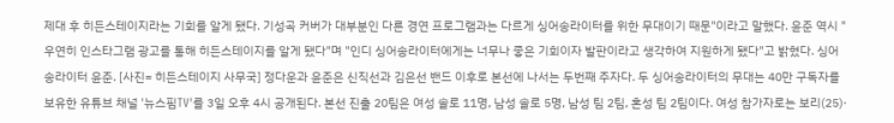제대 후 히든스테이지라는 기회를 알게 됐다. 기성곡 커버가 대부분인 다른 경연 프로그램과는 다르게 싱어송라이터를 위한 무대이기 때문"이라고 말했다. 윤준 역시 "우연히 인스타그램 광고를 통해 히든스테이지를 알게 됐다"며 "인디 싱어송라이터에게는 너무나 좋은 기회이자 발판이라고 생각하여 지원하게 됐다"고 밝혔다. 싱어송라이터 윤준. [사진= 히든스테이지 사무국] 정다운과 윤준은 신직선과 김은선 밴드 이후로 본선에 나서는 두번째 주자다. 두 싱어송라이터의 무대는 40만 구독자를 보유한 유튜브 채널 '뉴스핌TV'를 3일 오후 4시 공개된다. 본선 진출 20팀은 여성 솔로 11명, 남성 솔로 5명, 남성 팀 2팀, 혼성 팀 2팀이다. 여성 참가자로는 보리(25)·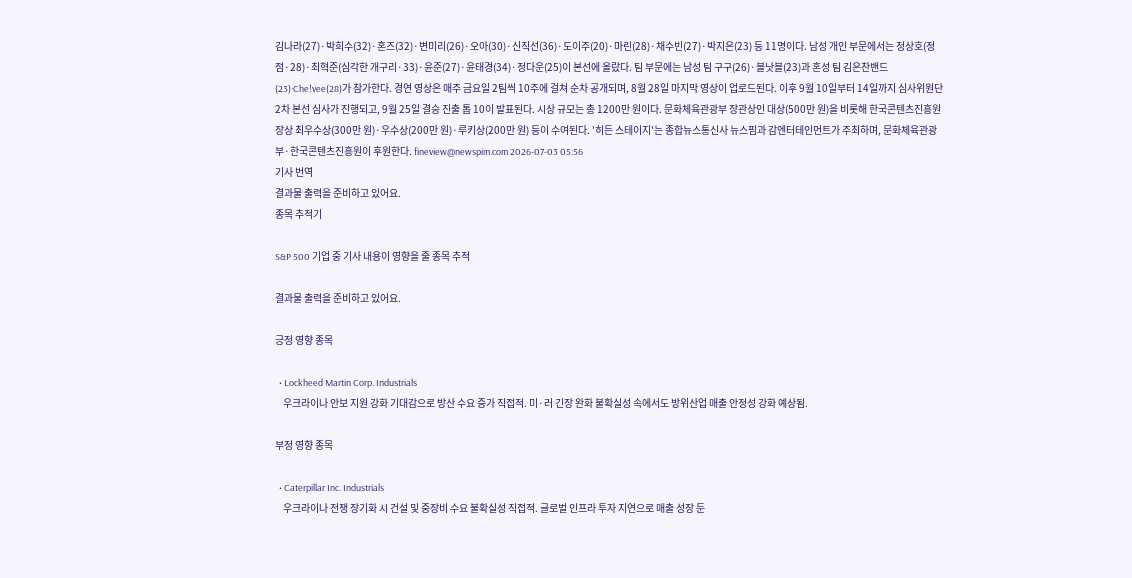김나라(27)·박희수(32)·혼즈(32)·변미리(26)·오아(30)·신직선(36)·도이주(20)·마린(28)·채수빈(27)·박지은(23) 등 11명이다. 남성 개인 부문에서는 정상호(정점·28)·최혁준(심각한 개구리·33)·윤준(27)·윤태경(34)·정다운(25)이 본선에 올랐다. 팀 부문에는 남성 팀 구구(26)·블낫블(23)과 혼성 팀 김은찬밴드(23)·Che!vee(28)가 참가한다. 경연 영상은 매주 금요일 2팀씩 10주에 걸쳐 순차 공개되며, 8월 28일 마지막 영상이 업로드된다. 이후 9월 10일부터 14일까지 심사위원단 2차 본선 심사가 진행되고, 9월 25일 결승 진출 톱 10이 발표된다. 시상 규모는 총 1200만 원이다. 문화체육관광부 장관상인 대상(500만 원)을 비롯해 한국콘텐츠진흥원장상 최우수상(300만 원)·우수상(200만 원)·루키상(200만 원) 등이 수여된다. '히든 스테이지'는 종합뉴스통신사 뉴스핌과 감엔터테인먼트가 주최하며, 문화체육관광부·한국콘텐츠진흥원이 후원한다. fineview@newspim.com 2026-07-03 05:56
기사 번역
결과물 출력을 준비하고 있어요.
종목 추적기

S&P 500 기업 중 기사 내용이 영향을 줄 종목 추적

결과물 출력을 준비하고 있어요.

긍정 영향 종목

  • Lockheed Martin Corp. Industrials
    우크라이나 안보 지원 강화 기대감으로 방산 수요 증가 직접적. 미·러 긴장 완화 불확실성 속에서도 방위산업 매출 안정성 강화 예상됨.

부정 영향 종목

  • Caterpillar Inc. Industrials
    우크라이나 전쟁 장기화 시 건설 및 중장비 수요 불확실성 직접적. 글로벌 인프라 투자 지연으로 매출 성장 둔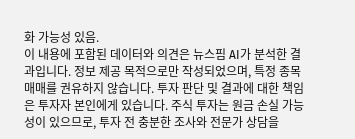화 가능성 있음.
이 내용에 포함된 데이터와 의견은 뉴스핌 AI가 분석한 결과입니다. 정보 제공 목적으로만 작성되었으며, 특정 종목 매매를 권유하지 않습니다. 투자 판단 및 결과에 대한 책임은 투자자 본인에게 있습니다. 주식 투자는 원금 손실 가능성이 있으므로, 투자 전 충분한 조사와 전문가 상담을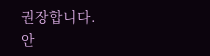권장합니다.
안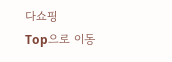다쇼핑
Top으로 이동